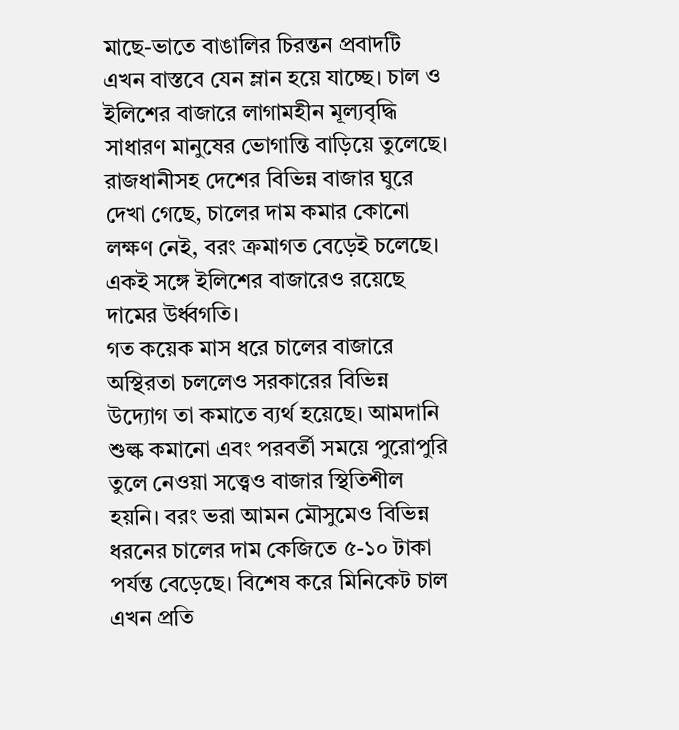মাছে-ভাতে বাঙালির চিরন্তন প্রবাদটি এখন বাস্তবে যেন ম্লান হয়ে যাচ্ছে। চাল ও ইলিশের বাজারে লাগামহীন মূল্যবৃদ্ধি সাধারণ মানুষের ভোগান্তি বাড়িয়ে তুলেছে। রাজধানীসহ দেশের বিভিন্ন বাজার ঘুরে দেখা গেছে, চালের দাম কমার কোনো লক্ষণ নেই, বরং ক্রমাগত বেড়েই চলেছে। একই সঙ্গে ইলিশের বাজারেও রয়েছে দামের উর্ধ্বগতি।
গত কয়েক মাস ধরে চালের বাজারে অস্থিরতা চললেও সরকারের বিভিন্ন উদ্যোগ তা কমাতে ব্যর্থ হয়েছে। আমদানি শুল্ক কমানো এবং পরবর্তী সময়ে পুরোপুরি তুলে নেওয়া সত্ত্বেও বাজার স্থিতিশীল হয়নি। বরং ভরা আমন মৌসুমেও বিভিন্ন ধরনের চালের দাম কেজিতে ৫-১০ টাকা পর্যন্ত বেড়েছে। বিশেষ করে মিনিকেট চাল এখন প্রতি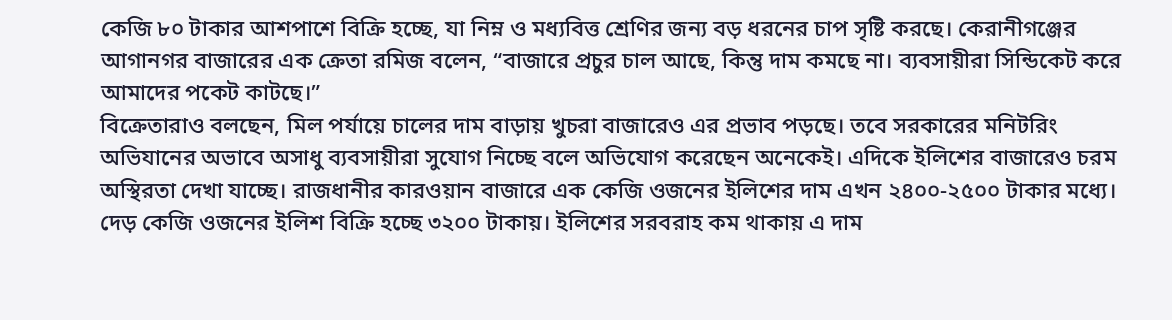কেজি ৮০ টাকার আশপাশে বিক্রি হচ্ছে, যা নিম্ন ও মধ্যবিত্ত শ্রেণির জন্য বড় ধরনের চাপ সৃষ্টি করছে। কেরানীগঞ্জের আগানগর বাজারের এক ক্রেতা রমিজ বলেন, “বাজারে প্রচুর চাল আছে, কিন্তু দাম কমছে না। ব্যবসায়ীরা সিন্ডিকেট করে আমাদের পকেট কাটছে।”
বিক্রেতারাও বলছেন, মিল পর্যায়ে চালের দাম বাড়ায় খুচরা বাজারেও এর প্রভাব পড়ছে। তবে সরকারের মনিটরিং অভিযানের অভাবে অসাধু ব্যবসায়ীরা সুযোগ নিচ্ছে বলে অভিযোগ করেছেন অনেকেই। এদিকে ইলিশের বাজারেও চরম অস্থিরতা দেখা যাচ্ছে। রাজধানীর কারওয়ান বাজারে এক কেজি ওজনের ইলিশের দাম এখন ২৪০০-২৫০০ টাকার মধ্যে। দেড় কেজি ওজনের ইলিশ বিক্রি হচ্ছে ৩২০০ টাকায়। ইলিশের সরবরাহ কম থাকায় এ দাম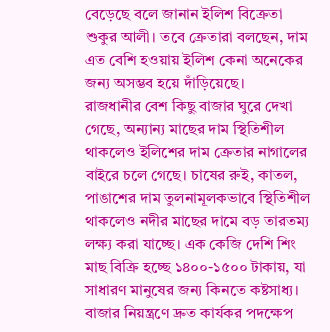বেড়েছে বলে জানান ইলিশ বিক্রেতা শুকুর আলী। তবে ক্রেতারা বলছেন, দাম এত বেশি হওয়ায় ইলিশ কেনা অনেকের জন্য অসম্ভব হয়ে দাঁড়িয়েছে।
রাজধানীর বেশ কিছু বাজার ঘুরে দেখা গেছে, অন্যান্য মাছের দাম স্থিতিশীল থাকলেও ইলিশের দাম ক্রেতার নাগালের বাইরে চলে গেছে। চাষের রুই, কাতল, পাঙাশের দাম তুলনামূলকভাবে স্থিতিশীল থাকলেও নদীর মাছের দামে বড় তারতম্য লক্ষ্য করা যাচ্ছে। এক কেজি দেশি শিং মাছ বিক্রি হচ্ছে ১৪০০-১৫০০ টাকায়, যা সাধারণ মানুষের জন্য কিনতে কষ্টসাধ্য। বাজার নিয়ন্ত্রণে দ্রুত কার্যকর পদক্ষেপ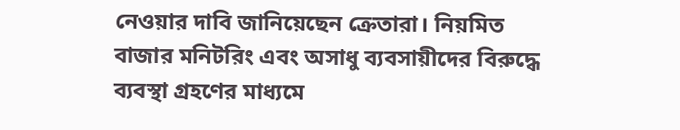নেওয়ার দাবি জানিয়েছেন ক্রেতারা। নিয়মিত বাজার মনিটরিং এবং অসাধু ব্যবসায়ীদের বিরুদ্ধে ব্যবস্থা গ্রহণের মাধ্যমে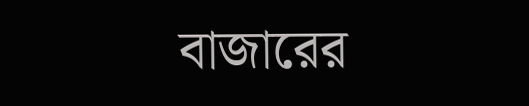বাজারের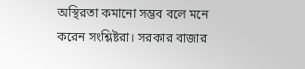অস্থিরতা কমানো সম্ভব বলে মনে করেন সংশ্লিষ্টরা। সরকার বাজার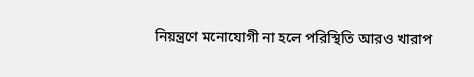নিয়ন্ত্রণে মনোযোগী না হলে পরিস্থিতি আরও খারাপ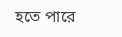হতে পারে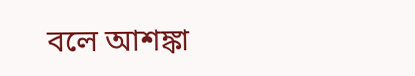বলে আশঙ্কা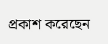প্রকাশ করেছেন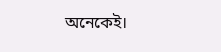অনেকেই।